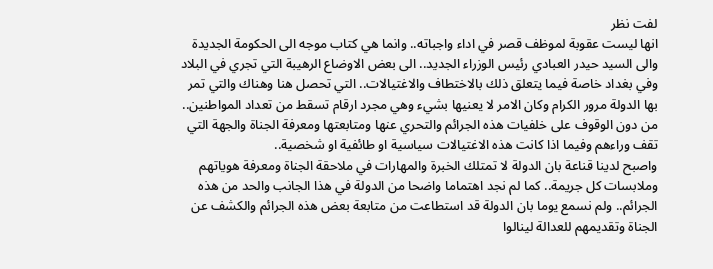لفت نظر
انها ليست عقوبة لموظف قصر في اداء واجباته.. وانما هي كتاب موجه الى الحكومة الجديدة والى السيد حيدر العبادي رئيس الوزراء الجديد.. الى بعض الاوضاع الرهيبة التي تجري في البلاد وفي بغداد خاصة فيما يتعلق ذلك بالاختطاف والاغتيالات.. التي تحصل هنا وهناك والتي تمر بها الدولة مرور الكرام وكان الامر لا يعنيها بشيء وهي مجرد ارقام تسقط من تعداد المواطنين.. من دون الوقوف على خلفيات هذه الجرائم والتحري عنها ومتابعتها ومعرفة الجناة والجهة التي تقف وراءهم وفيما اذا كانت هذه الاغتيالات سياسية او طائفية او شخصية..
واصبح لدينا قناعة بان الدولة لا تمتلك الخبرة والمهارات في ملاحقة الجناة ومعرفة هوياتهم وملابسات كل جريمة.. كما لم نجد اهتماما واضحا من الدولة في هذا الجانب والحد من هذه الجرائم.. ولم نسمع يوما بان الدولة قد استطاعت من متابعة بعض هذه الجرائم والكشف عن الجناة وتقديمهم للعدالة لينالوا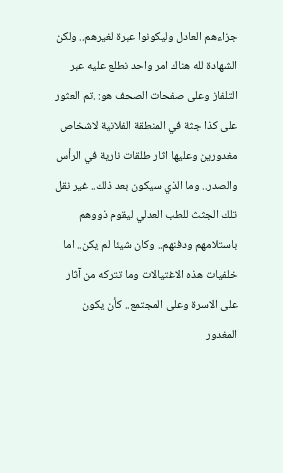جزاءهم العادل وليكونوا عبرة لغيرهم.. ولكن الشهادة لله هناك امر واحد نطلع عليه عبر التلفاز وعلى صفحات الصحف هو: .تم العثور على كذا جثة في المنطقة الفلانية لاشخاص مغدورين وعليها اثار طلقات نارية في الرأس والصدر.. وما الذي سيكون بعد ذلك.. غير نقل تلك الجثث للطب العدلي ليقوم ذووهم باستلامهم ودفنهم.. وكان شيئا لم يكن.. اما خلفيات هذه الاغتيالات وما تتركه من آثار على الاسرة وعلى المجتمع.. كأن يكون المغدور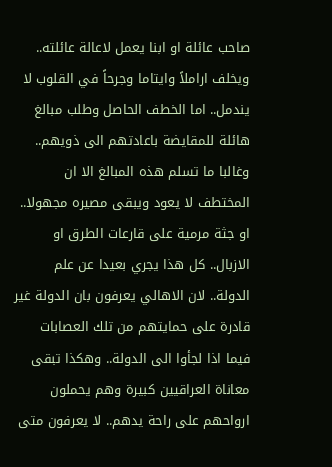صاحب عائلة او ابنا يعمل لاعالة عائلته.. ويخلف اراملاً وايتاما وجرحاً في القلوب لا يندمل.. اما الخطف الحاصل وطلب مبالغ هائلة للمقايضة باعادتهم الى ذويهم.. وغالبا ما تسلم هذه المبالغ الا ان المختطف لا يعود ويبقى مصيره مجهولا.. او جثة مرمية على قارعات الطرق او الازبال.. كل هذا يجري بعيدا عن علم الدولة.. لان الاهالي يعرفون بان الدولة غير قادرة على حمايتهم من تلك العصابات فيما اذا لجأوا الى الدولة.. وهكذا تبقى معاناة العراقيين كبيرة وهم يحملون ارواحهم على راحة يدهم.. لا يعرفون متى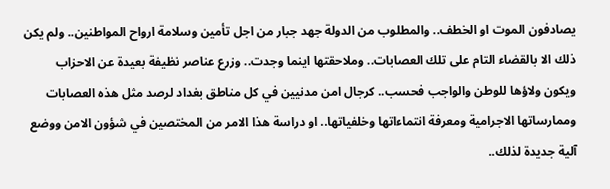يصادفون الموت او الخطف.. والمطلوب من الدولة جهد جبار من اجل تأمين وسلامة ارواح المواطنين.. ولم يكن ذلك الا بالقضاء التام على تلك العصابات.. وملاحقتها اينما وجدت.. وزرع عناصر نظيفة بعيدة عن الاحزاب ويكون ولاؤها للوطن والواجب فحسب.. كرجال امن مدنيين في كل مناطق بغداد لرصد مثل هذه العصابات وممارساتها الاجرامية ومعرفة انتماءاتها وخلفياتها.. او دراسة هذا الامر من المختصين في شؤون الامن ووضع آلية جديدة لذلك..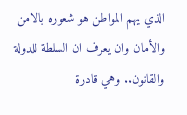الذي يهم المواطن هو شعوره بالامن والأمان وان يعرف ان السلطة للدولة والقانون.. وهي قادرة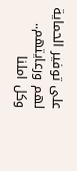على توفير الحماية لهم ورعايتهم..
وكل املنا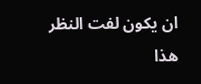ان يكون لفت النظر هذا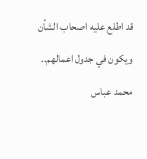قد اطلع عليه اصحاب الشأن ويكون في جدول اعمالهم..
محمد عباس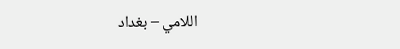اللامي – بغداد